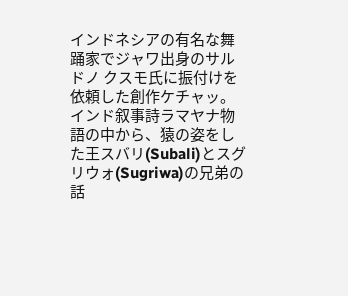インドネシアの有名な舞踊家でジャワ出身のサルドノ クスモ氏に振付けを依頼した創作ケチャッ。
インド叙事詩ラマヤナ物語の中から、猿の姿をした王スバリ(Subali)とスグリウォ(Sugriwa)の兄弟の話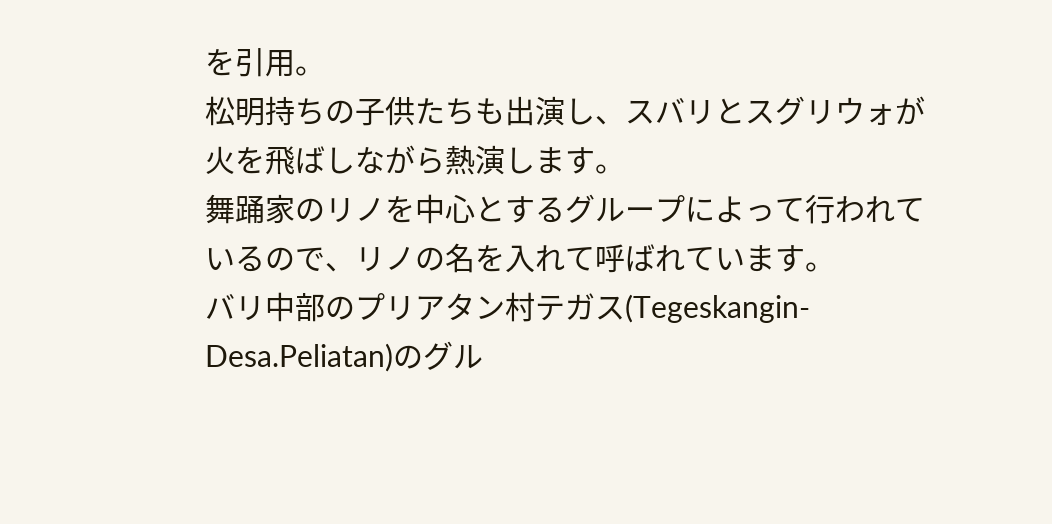を引用。
松明持ちの子供たちも出演し、スバリとスグリウォが火を飛ばしながら熱演します。
舞踊家のリノを中心とするグループによって行われているので、リノの名を入れて呼ばれています。
バリ中部のプリアタン村テガス(Tegeskangin-Desa.Peliatan)のグル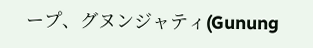ープ、グヌンジャティ(Gunung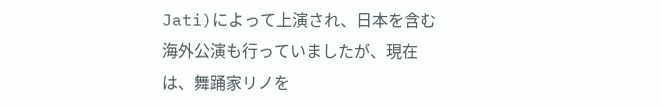Jati)によって上演され、日本を含む海外公演も行っていましたが、現在は、舞踊家リノを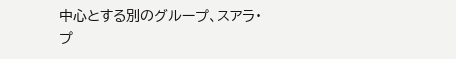中心とする別のグループ、スアラ・プ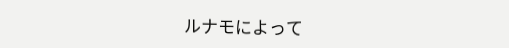ルナモによって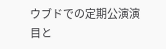ウブドでの定期公演演目と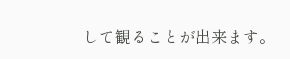して観ることが出来ます。